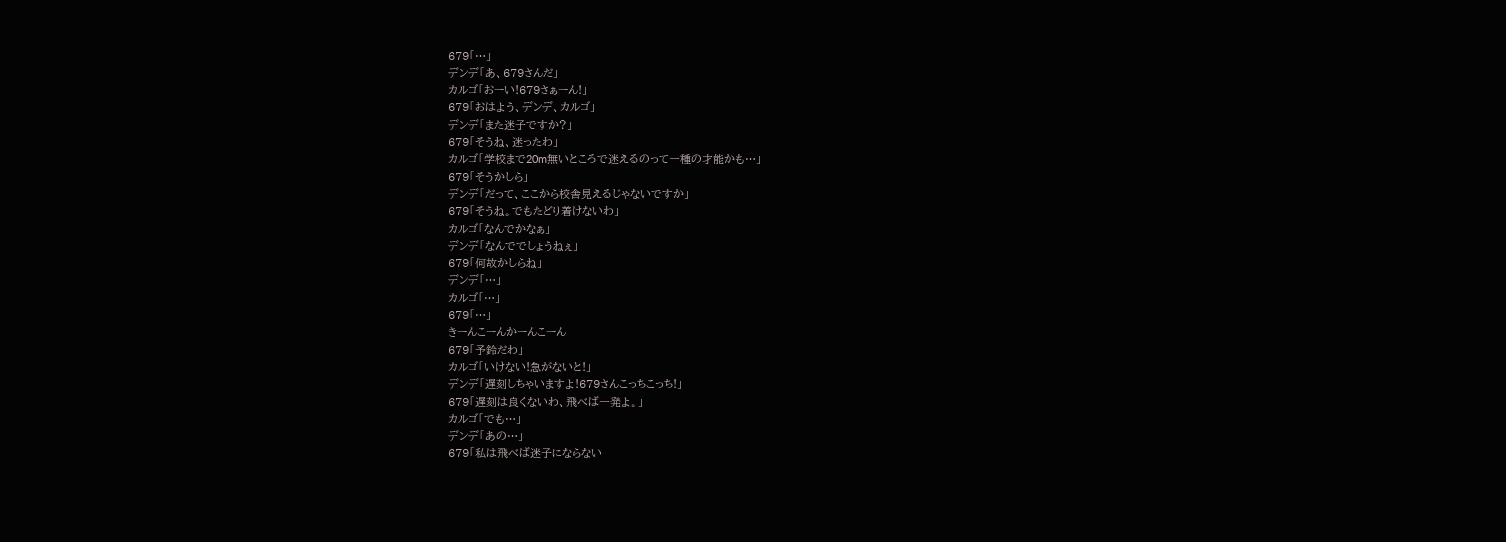679「…」
デンデ「あ、679さんだ」
カルゴ「おーい!679さぁーん!」
679「おはよう、デンデ、カルゴ」
デンデ「また迷子ですか?」
679「そうね、迷ったわ」
カルゴ「学校まで20m無いところで迷えるのって一種の才能かも…」
679「そうかしら」
デンデ「だって、ここから校舎見えるじゃないですか」
679「そうね。でもたどり着けないわ」
カルゴ「なんでかなぁ」
デンデ「なんででしょうねぇ」
679「何故かしらね」
デンデ「…」
カルゴ「…」
679「…」
きーんこーんかーんこーん
679「予鈴だわ」
カルゴ「いけない!急がないと!」
デンデ「遅刻しちゃいますよ!679さんこっちこっち!」
679「遅刻は良くないわ、飛べば一発よ。」
カルゴ「でも…」
デンデ「あの…」
679「私は飛べば迷子にならない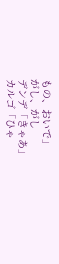もの、おいで」
がし、がし
デンデ「きゃあ」
カルゴ「ひゃ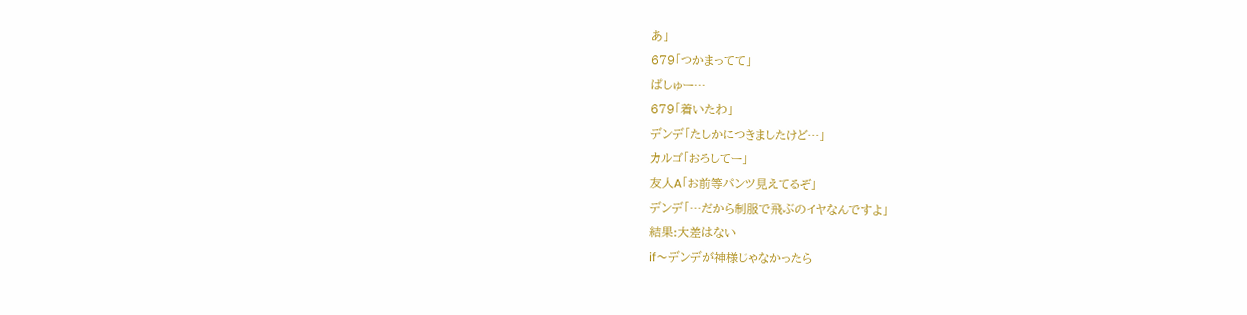あ」
679「つかまってて」
ぱしゅー…
679「着いたわ」
デンデ「たしかにつきましたけど…」
カルゴ「おろしてー」
友人A「お前等パンツ見えてるぞ」
デンデ「…だから制服で飛ぶのイヤなんですよ」
結果:大差はない
if〜デンデが神様じゃなかったら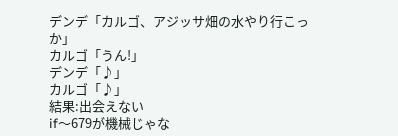デンデ「カルゴ、アジッサ畑の水やり行こっか」
カルゴ「うん!」
デンデ「♪」
カルゴ「♪」
結果:出会えない
if〜679が機械じゃな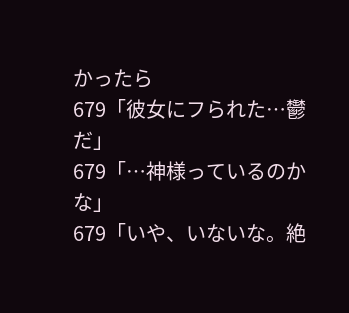かったら
679「彼女にフられた…鬱だ」
679「…神様っているのかな」
679「いや、いないな。絶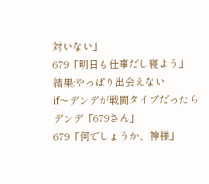対いない」
679「明日も仕事だし寝よう」
結果:やっぱり出会えない
if〜デンデが戦闘タイプだったら
デンデ「679さん」
679「何でしょうか、神様」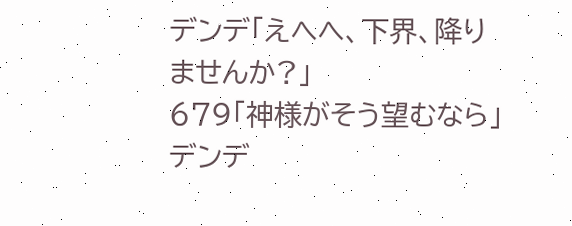デンデ「えへへ、下界、降りませんか?」
679「神様がそう望むなら」
デンデ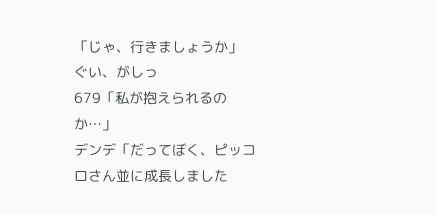「じゃ、行きましょうか」
ぐい、がしっ
679「私が抱えられるのか…」
デンデ「だってぼく、ピッコロさん並に成長しました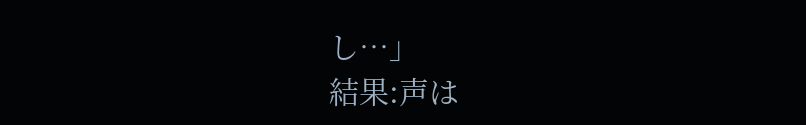し…」
結果:声は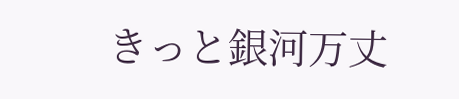きっと銀河万丈